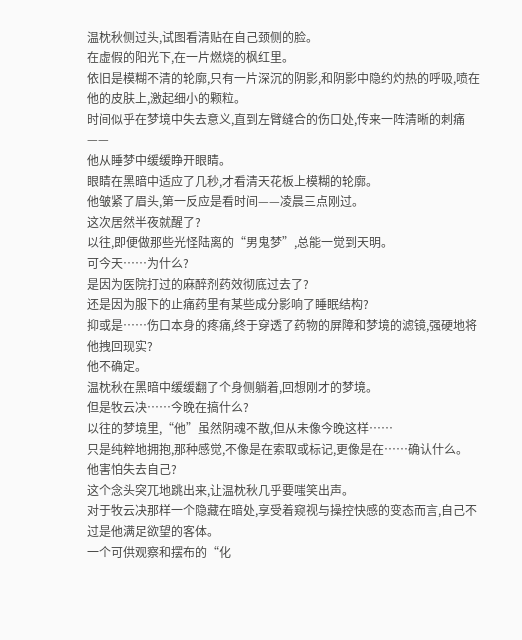温枕秋侧过头,试图看清贴在自己颈侧的脸。
在虚假的阳光下,在一片燃烧的枫红里。
依旧是模糊不清的轮廓,只有一片深沉的阴影,和阴影中隐约灼热的呼吸,喷在他的皮肤上,激起细小的颗粒。
时间似乎在梦境中失去意义,直到左臂缝合的伤口处,传来一阵清晰的刺痛——
他从睡梦中缓缓睁开眼睛。
眼睛在黑暗中适应了几秒,才看清天花板上模糊的轮廓。
他皱紧了眉头,第一反应是看时间——凌晨三点刚过。
这次居然半夜就醒了?
以往,即便做那些光怪陆离的“男鬼梦”,总能一觉到天明。
可今天……为什么?
是因为医院打过的麻醉剂药效彻底过去了?
还是因为服下的止痛药里有某些成分影响了睡眠结构?
抑或是……伤口本身的疼痛,终于穿透了药物的屏障和梦境的滤镜,强硬地将他拽回现实?
他不确定。
温枕秋在黑暗中缓缓翻了个身侧躺着,回想刚才的梦境。
但是牧云决……今晚在搞什么?
以往的梦境里,“他”虽然阴魂不散,但从未像今晚这样……
只是纯粹地拥抱,那种感觉,不像是在索取或标记,更像是在……确认什么。
他害怕失去自己?
这个念头突兀地跳出来,让温枕秋几乎要嗤笑出声。
对于牧云决那样一个隐藏在暗处,享受着窥视与操控快感的变态而言,自己不过是他满足欲望的客体。
一个可供观察和摆布的“化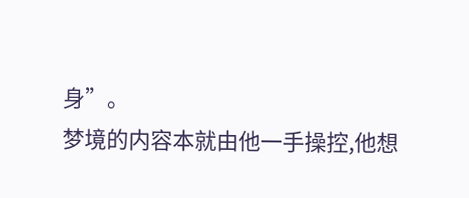身”。
梦境的内容本就由他一手操控,他想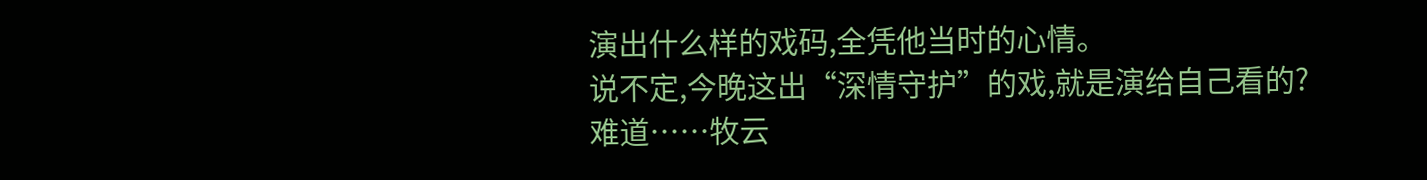演出什么样的戏码,全凭他当时的心情。
说不定,今晚这出“深情守护”的戏,就是演给自己看的?
难道……牧云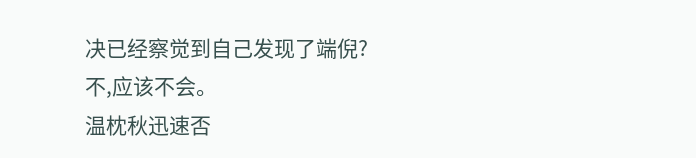决已经察觉到自己发现了端倪?
不,应该不会。
温枕秋迅速否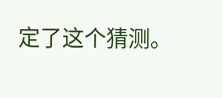定了这个猜测。